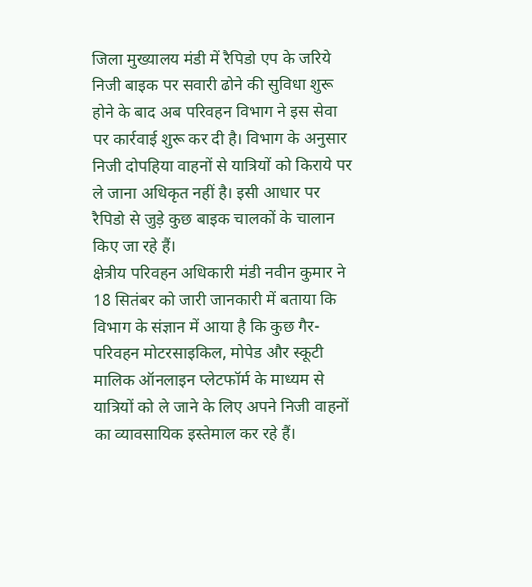जिला मुख्यालय मंडी में रैपिडो एप के जरिये निजी बाइक पर सवारी ढोने की सुविधा शुरू होने के बाद अब परिवहन विभाग ने इस सेवा पर कार्रवाई शुरू कर दी है। विभाग के अनुसार निजी दोपहिया वाहनों से यात्रियों को किराये पर ले जाना अधिकृत नहीं है। इसी आधार पर रैपिडो से जुड़े कुछ बाइक चालकों के चालान किए जा रहे हैं।
क्षेत्रीय परिवहन अधिकारी मंडी नवीन कुमार ने 18 सितंबर को जारी जानकारी में बताया कि विभाग के संज्ञान में आया है कि कुछ गैर-परिवहन मोटरसाइकिल, मोपेड और स्कूटी मालिक ऑनलाइन प्लेटफॉर्म के माध्यम से यात्रियों को ले जाने के लिए अपने निजी वाहनों का व्यावसायिक इस्तेमाल कर रहे हैं।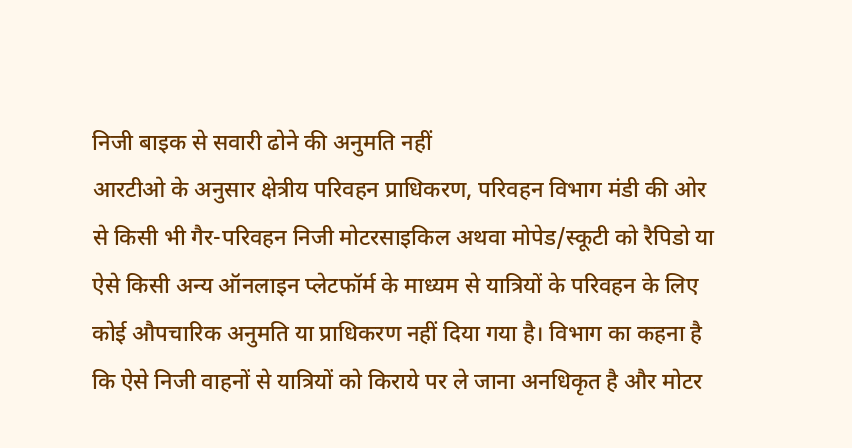निजी बाइक से सवारी ढोने की अनुमति नहीं
आरटीओ के अनुसार क्षेत्रीय परिवहन प्राधिकरण, परिवहन विभाग मंडी की ओर से किसी भी गैर-परिवहन निजी मोटरसाइकिल अथवा मोपेड/स्कूटी को रैपिडो या ऐसे किसी अन्य ऑनलाइन प्लेटफॉर्म के माध्यम से यात्रियों के परिवहन के लिए कोई औपचारिक अनुमति या प्राधिकरण नहीं दिया गया है। विभाग का कहना है कि ऐसे निजी वाहनों से यात्रियों को किराये पर ले जाना अनधिकृत है और मोटर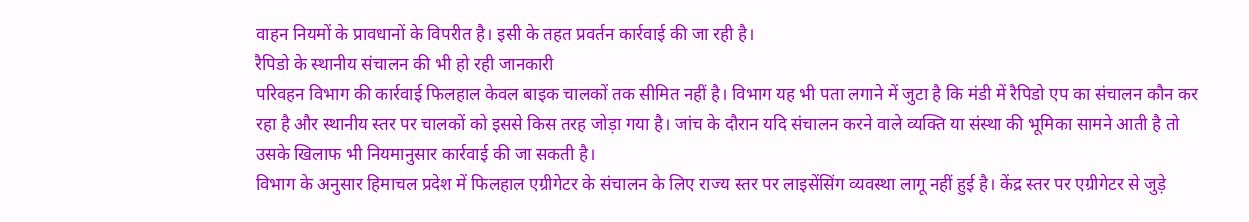वाहन नियमों के प्रावधानों के विपरीत है। इसी के तहत प्रवर्तन कार्रवाई की जा रही है।
रैपिडो के स्थानीय संचालन की भी हो रही जानकारी
परिवहन विभाग की कार्रवाई फिलहाल केवल बाइक चालकों तक सीमित नहीं है। विभाग यह भी पता लगाने में जुटा है कि मंडी में रैपिडो एप का संचालन कौन कर रहा है और स्थानीय स्तर पर चालकों को इससे किस तरह जोड़ा गया है। जांच के दौरान यदि संचालन करने वाले व्यक्ति या संस्था की भूमिका सामने आती है तो उसके खिलाफ भी नियमानुसार कार्रवाई की जा सकती है।
विभाग के अनुसार हिमाचल प्रदेश में फिलहाल एग्रीगेटर के संचालन के लिए राज्य स्तर पर लाइसेंसिंग व्यवस्था लागू नहीं हुई है। केंद्र स्तर पर एग्रीगेटर से जुड़े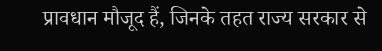प्रावधान मौजूद हैं, जिनके तहत राज्य सरकार से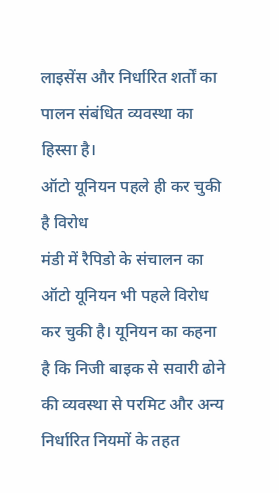लाइसेंस और निर्धारित शर्तों का पालन संबंधित व्यवस्था का हिस्सा है।
ऑटो यूनियन पहले ही कर चुकी है विरोध
मंडी में रैपिडो के संचालन का ऑटो यूनियन भी पहले विरोध कर चुकी है। यूनियन का कहना है कि निजी बाइक से सवारी ढोने की व्यवस्था से परमिट और अन्य निर्धारित नियमों के तहत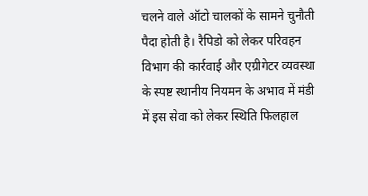चलने वाले ऑटो चालकों के सामने चुनौती पैदा होती है। रैपिडो को लेकर परिवहन विभाग की कार्रवाई और एग्रीगेटर व्यवस्था के स्पष्ट स्थानीय नियमन के अभाव में मंडी में इस सेवा को लेकर स्थिति फिलहाल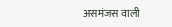असमंजस वाली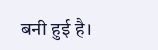बनी हुई है।